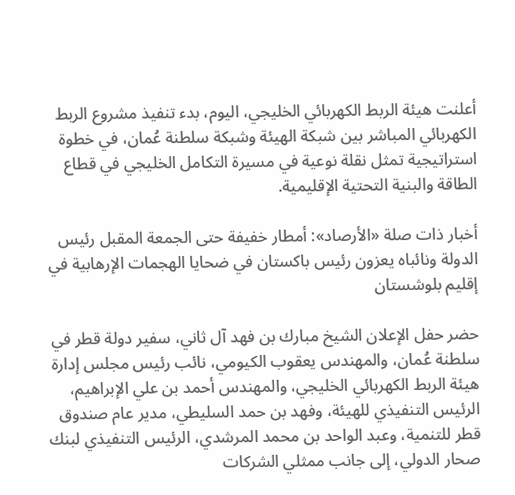أعلنت هيئة الربط الكهربائي الخليجي، اليوم، بدء تنفيذ مشروع الربط الكهربائي المباشر بين شبكة الهيئة وشبكة سلطنة عُمان، في خطوة استراتيجية تمثل نقلة نوعية في مسيرة التكامل الخليجي في قطاع الطاقة والبنية التحتية الإقليمية.

أخبار ذات صلة «الأرصاد»: أمطار خفيفة حتى الجمعة المقبل رئيس الدولة ونائباه يعزون رئيس باكستان في ضحايا الهجمات الإرهابية في إقليم بلوشستان

حضر حفل الإعلان الشيخ مبارك بن فهد آل ثاني، سفير دولة قطر في سلطنة عُمان، والمهندس يعقوب الكيومي، نائب رئيس مجلس إدارة هيئة الربط الكهربائي الخليجي، والمهندس أحمد بن علي الإبراهيم، الرئيس التنفيذي للهيئة، وفهد بن حمد السليطي، مدير عام صندوق قطر للتنمية، وعبد الواحد بن محمد المرشدي، الرئيس التنفيذي لبنك صحار الدولي، إلى جانب ممثلي الشركات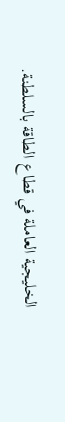الخليجية العاملة في قطاع الطاقة بالسلطنة.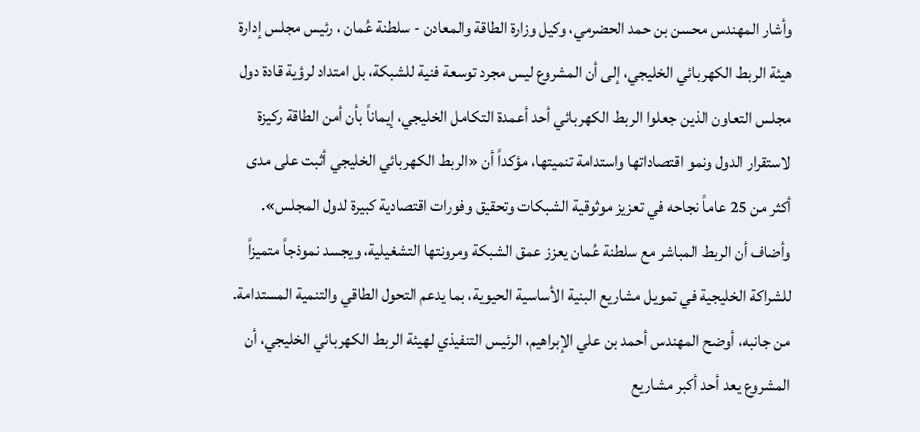وأشار المهندس محسن بن حمد الحضرمي، وكيل وزارة الطاقة والمعادن - سلطنة عُمان ، رئيس مجلس إدارة هيئة الربط الكهربائي الخليجي، إلى أن المشروع ليس مجرد توسعة فنية للشبكة، بل امتداد لرؤية قادة دول مجلس التعاون الذين جعلوا الربط الكهربائي أحد أعمدة التكامل الخليجي، إيماناً بأن أمن الطاقة ركيزة لاستقرار الدول ونمو اقتصاداتها واستدامة تنميتها، مؤكداً أن «الربط الكهربائي الخليجي أثبت على مدى أكثر من 25 عاماً نجاحه في تعزيز موثوقية الشبكات وتحقيق وفورات اقتصادية كبيرة لدول المجلس».
وأضاف أن الربط المباشر مع سلطنة عُمان يعزز عمق الشبكة ومرونتها التشغيلية، ويجسد نموذجاً متميزاً للشراكة الخليجية في تمويل مشاريع البنية الأساسية الحيوية، بما يدعم التحول الطاقي والتنمية المستدامة.
من جانبه، أوضح المهندس أحمد بن علي الإبراهيم، الرئيس التنفيذي لهيئة الربط الكهربائي الخليجي، أن المشروع يعد أحد أكبر مشاريع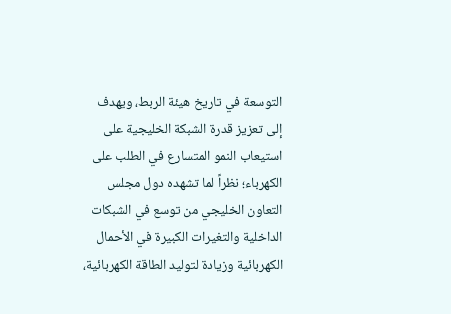التوسعة في تاريخ هيئة الربط، ويهدف إلى تعزيز قدرة الشبكة الخليجية على استيعاب النمو المتسارع في الطلب على الكهرباء؛ نظراً لما تشهده دول مجلس التعاون الخليجي من توسع في الشبكات الداخلية والتغيرات الكبيرة في الأحمال الكهربائية وزيادة لتوليد الطاقة الكهربائية،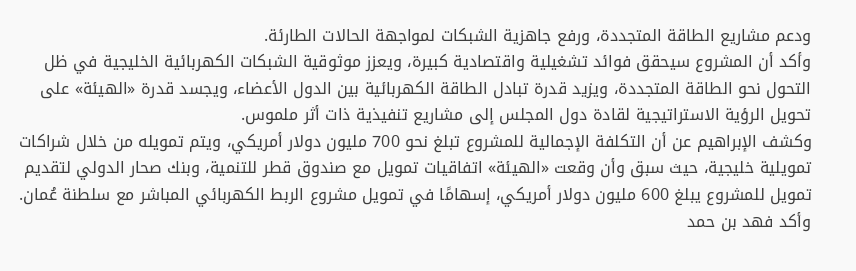ودعم مشاريع الطاقة المتجددة، ورفع جاهزية الشبكات لمواجهة الحالات الطارئة.
وأكد أن المشروع سيحقق فوائد تشغيلية واقتصادية كبيرة، ويعزز موثوقية الشبكات الكهربائية الخليجية في ظل التحول نحو الطاقة المتجددة، ويزيد قدرة تبادل الطاقة الكهربائية بين الدول الأعضاء، ويجسد قدرة «الهيئة» على تحويل الرؤية الاستراتيجية لقادة دول المجلس إلى مشاريع تنفيذية ذات أثر ملموس.
وكشف الإبراهيم عن أن التكلفة الإجمالية للمشروع تبلغ نحو 700 مليون دولار أمريكي، ويتم تمويله من خلال شراكات تمويلية خليجية، حيث سبق وأن وقعت «الهيئة» اتفاقيات تمويل مع صندوق قطر للتنمية، وبنك صحار الدولي لتقديم تمويل للمشروع يبلغ 600 مليون دولار أمريكي، إسهامًا في تمويل مشروع الربط الكهربائي المباشر مع سلطنة عُمان.
وأكد فهد بن حمد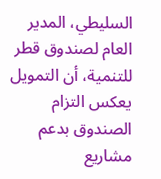السليطي، المدير العام لصندوق قطر للتنمية، أن التمويل يعكس التزام الصندوق بدعم مشاريع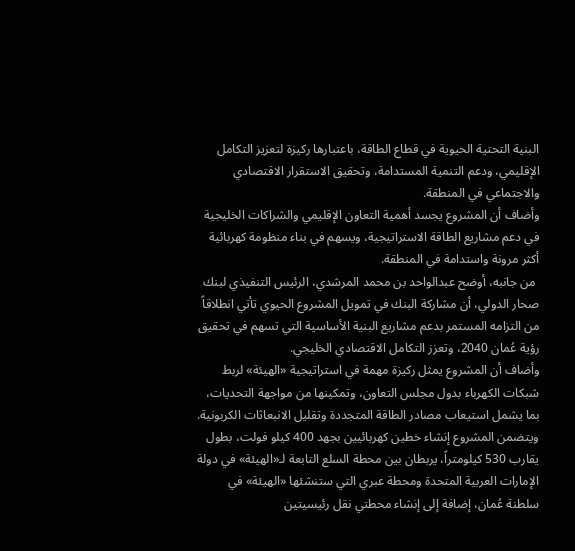البنية التحتية الحيوية في قطاع الطاقة، باعتبارها ركيزة لتعزيز التكامل الإقليمي، ودعم التنمية المستدامة، وتحقيق الاستقرار الاقتصادي والاجتماعي في المنطقة.
وأضاف أن المشروع يجسد أهمية التعاون الإقليمي والشراكات الخليجية في دعم مشاريع الطاقة الاستراتيجية، ويسهم في بناء منظومة كهربائية أكثر مرونة واستدامة في المنطقة.
 من جانبه، أوضح عبدالواحد بن محمد المرشدي، الرئيس التنفيذي لبنك صحار الدولي، أن مشاركة البنك في تمويل المشروع الحيوي تأتي انطلاقاً من التزامه المستمر بدعم مشاريع البنية الأساسية التي تسهم في تحقيق رؤية عُمان 2040، وتعزز التكامل الاقتصادي الخليجي.
وأضاف أن المشروع يمثل ركيزة مهمة في استراتيجية «الهيئة» لربط شبكات الكهرباء بدول مجلس التعاون، وتمكينها من مواجهة التحديات، بما يشمل استيعاب مصادر الطاقة المتجددة وتقليل الانبعاثات الكربونية.
ويتضمن المشروع إنشاء خطين كهربائيين بجهد 400 كيلو فولت، بطول يقارب 530 كيلومتراً، يربطان بين محطة السلع التابعة لـ«الهيئة» في دولة الإمارات العربية المتحدة ومحطة عبري التي ستنشئها «الهيئة» في سلطنة عُمان، إضافة إلى إنشاء محطتي نقل رئيسيتين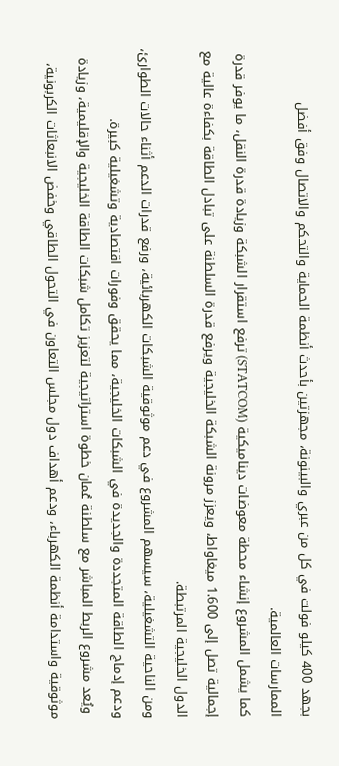بجهد 400 كيلو فولت في كل من عبري والبينونة، مجهزتين بأحدث أنظمة الحماية والتحكم والاتصال وفق أفضل الممارسات العالمية.
كما يشمل المشروع إنشاء محطة معوضات ديناميكية (STATCOM) ترفع استقرار الشبكة وزيادة قدرة النقل، ما يوفر قدرة إجمالية تصل إلى 1.600 ميغاواط، ويعزز مرونة الشبكة الخليجية ويرفع قدرة السلطنة على تبادل الطاقة بكفاءة عالية مع الدول الخليجية المرتبطة.
ومن الناحية التشغيلية، سيسهم المشروع في دعم موثوقية الشبكات الكهربائية، ورفع قدرات الدعم أثناء حالات الطوارئ، ودعم إدماج الطاقة المتجددة والجديدة في الشبكات الخليجية، مما يحقق وفورات اقتصادية وتشغيلية كبيرة.
 ويُعد مشروع الربط المباشر مع سلطنة عُمان خطوة استراتيجية لتعزيز تكامل شبكات الطاقة الخليجية والإقليمية، وزيادة موثوقية واستدامة أنظمة الكهرباء، ودعم أهداف دول مجلس التعاون في التحول الطاقي وخفض الانبعاثات الكربونية،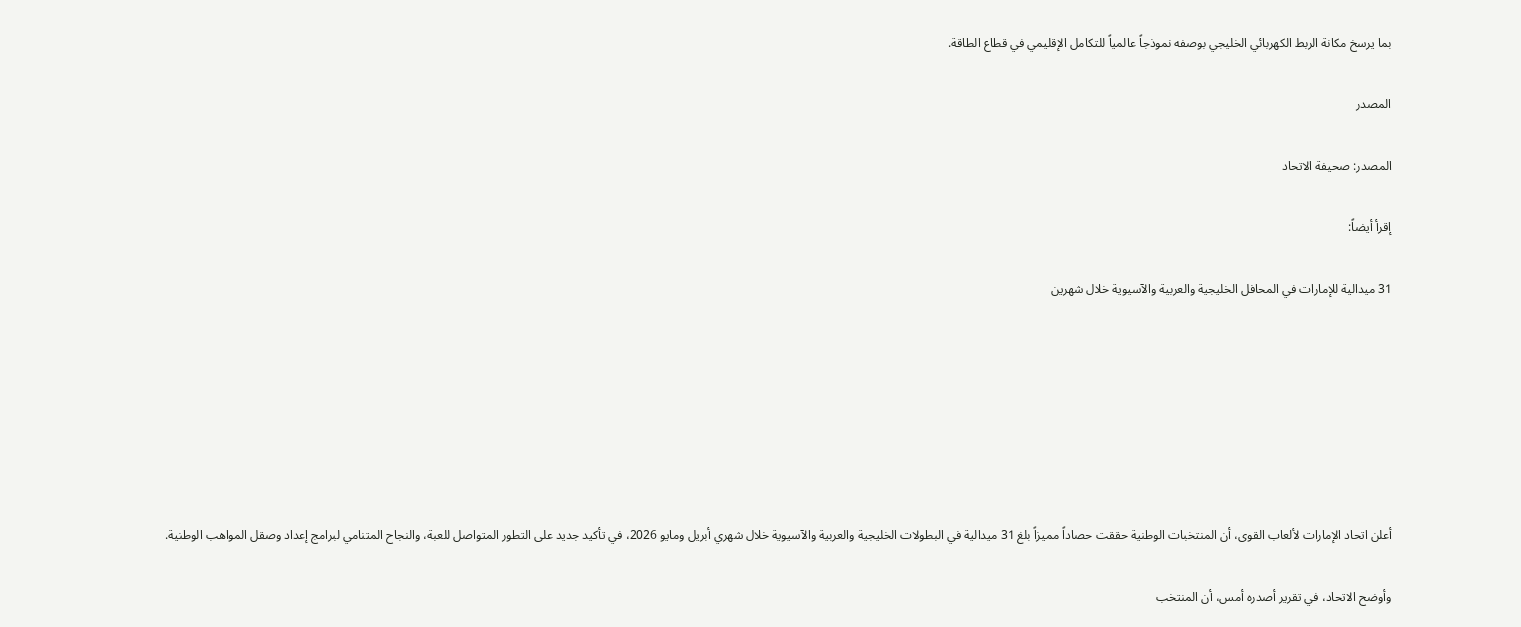بما يرسخ مكانة الربط الكهربائي الخليجي بوصفه نموذجاً عالمياً للتكامل الإقليمي في قطاع الطاقة.

المصدر

المصدر: صحيفة الاتحاد

إقرأ أيضاً:

31 ميدالية للإمارات في المحافل الخليجية والعربية والآسيوية خلال شهرين







أعلن اتحاد الإمارات لألعاب القوى، أن المنتخبات الوطنية حققت حصاداً مميزاً بلغ 31 ميدالية في البطولات الخليجية والعربية والآسيوية خلال شهري أبريل ومايو 2026، في تأكيد جديد على التطور المتواصل للعبة، والنجاح المتنامي لبرامج إعداد وصقل المواهب الوطنية.

وأوضح الاتحاد، في تقرير أصدره أمس، أن المنتخب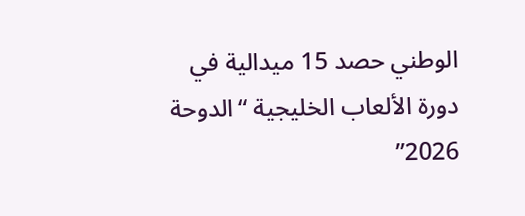الوطني حصد 15 ميدالية في دورة الألعاب الخليجية “الدوحة 2026”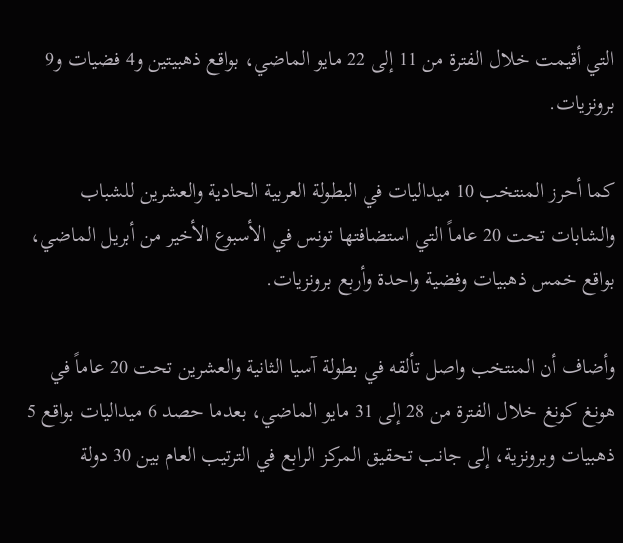التي أقيمت خلال الفترة من 11 إلى 22 مايو الماضي، بواقع ذهبيتين و4 فضيات و9 برونزيات.

كما أحرز المنتخب 10 ميداليات في البطولة العربية الحادية والعشرين للشباب والشابات تحت 20 عاماً التي استضافتها تونس في الأسبوع الأخير من أبريل الماضي، بواقع خمس ذهبيات وفضية واحدة وأربع برونزيات.

وأضاف أن المنتخب واصل تألقه في بطولة آسيا الثانية والعشرين تحت 20 عاماً في هونغ كونغ خلال الفترة من 28 إلى 31 مايو الماضي، بعدما حصد 6 ميداليات بواقع 5 ذهبيات وبرونزية، إلى جانب تحقيق المركز الرابع في الترتيب العام بين 30 دولة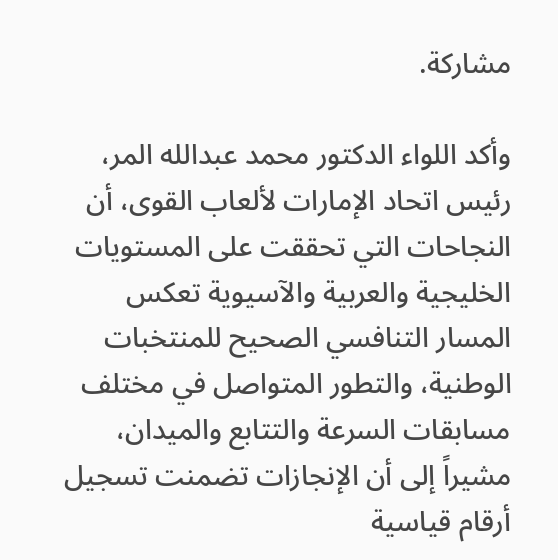مشاركة.

وأكد اللواء الدكتور محمد عبدالله المر، رئيس اتحاد الإمارات لألعاب القوى، أن النجاحات التي تحققت على المستويات الخليجية والعربية والآسيوية تعكس المسار التنافسي الصحيح للمنتخبات الوطنية، والتطور المتواصل في مختلف مسابقات السرعة والتتابع والميدان، مشيراً إلى أن الإنجازات تضمنت تسجيل أرقام قياسية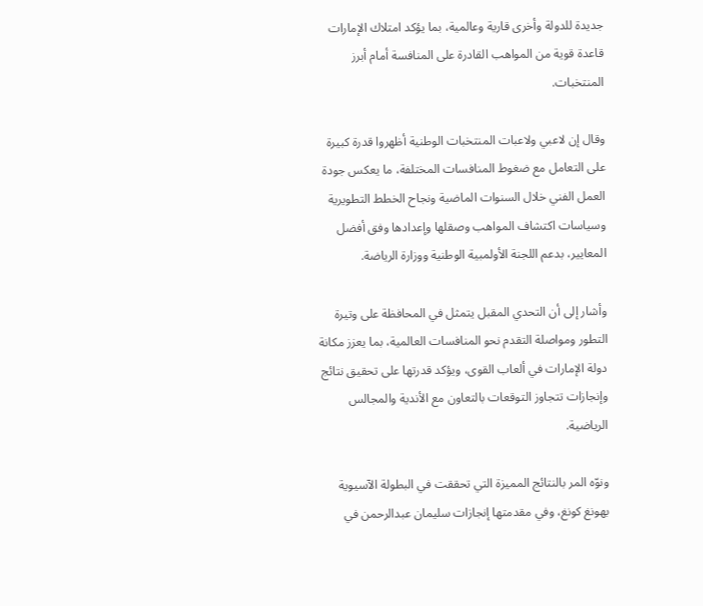جديدة للدولة وأخرى قارية وعالمية، بما يؤكد امتلاك الإمارات قاعدة قوية من المواهب القادرة على المنافسة أمام أبرز المنتخبات.

وقال إن لاعبي ولاعبات المنتخبات الوطنية أظهروا قدرة كبيرة على التعامل مع ضغوط المنافسات المختلفة، ما يعكس جودة العمل الفني خلال السنوات الماضية ونجاح الخطط التطويرية وسياسات اكتشاف المواهب وصقلها وإعدادها وفق أفضل المعايير، بدعم اللجنة الأولمبية الوطنية ووزارة الرياضة.

وأشار إلى أن التحدي المقبل يتمثل في المحافظة على وتيرة التطور ومواصلة التقدم نحو المنافسات العالمية، بما يعزز مكانة دولة الإمارات في ألعاب القوى، ويؤكد قدرتها على تحقيق نتائج وإنجازات تتجاوز التوقعات بالتعاون مع الأندية والمجالس الرياضية.

ونوّه المر بالنتائج المميزة التي تحققت في البطولة الآسيوية بهونغ كونغ، وفي مقدمتها إنجازات سليمان عبدالرحمن في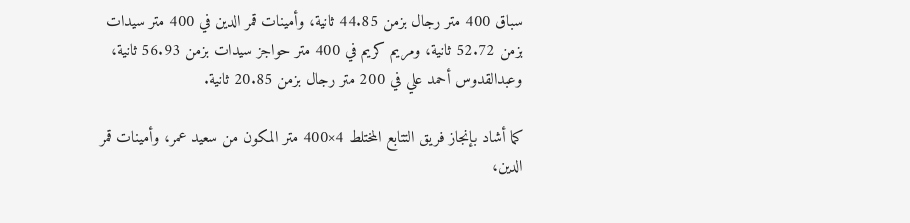سباق 400 متر رجال بزمن 44.85 ثانية، وأمينات قمر الدين في 400 متر سيدات بزمن 52.72 ثانية، ومريم كريم في 400 متر حواجز سيدات بزمن 56.93 ثانية، وعبدالقدوس أحمد علي في 200 متر رجال بزمن 20.85 ثانية.

كما أشاد بإنجاز فريق التتابع المختلط 4×400 متر المكون من سعيد عمر، وأمينات قمر الدين،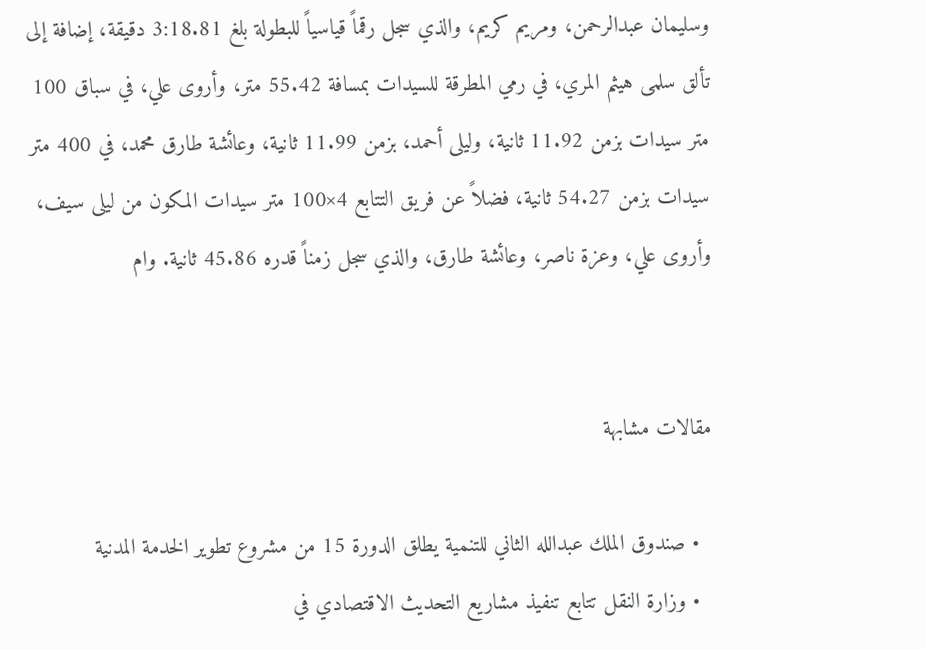وسليمان عبدالرحمن، ومريم كريم، والذي سجل رقماً قياسياً للبطولة بلغ 3:18.81 دقيقة، إضافة إلى تألق سلمى هيثم المري، في رمي المطرقة للسيدات بمسافة 55.42 متر، وأروى علي، في سباق 100 متر سيدات بزمن 11.92 ثانية، وليلى أحمد، بزمن 11.99 ثانية، وعائشة طارق محمد، في 400 متر سيدات بزمن 54.27 ثانية، فضلاً عن فريق التتابع 4×100 متر سيدات المكون من ليلى سيف، وأروى علي، وعزة ناصر، وعائشة طارق، والذي سجل زمناً قدره 45.86 ثانية. وام


مقالات مشابهة

  • صندوق الملك عبدالله الثاني للتنمية يطلق الدورة 15 من مشروع تطوير الخدمة المدنية
  • وزارة النقل تتابع تنفيذ مشاريع التحديث الاقتصادي في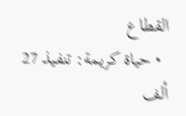القطاع
  • حياة كريمة: تنفيذ 27 ألف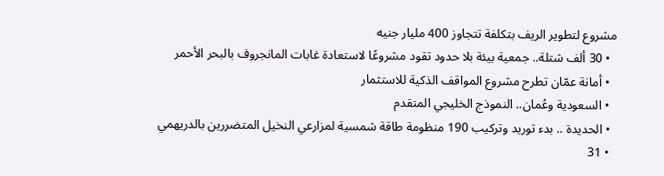مشروع لتطوير الريف بتكلفة تتجاوز 400 مليار جنيه
  • 30 ألف شتلة.. جمعية بيئة بلا حدود تقود مشروعًا لاستعادة غابات المانجروف بالبحر الأحمر
  • أمانة عمّان تطرح مشروع المواقف الذكية للاستثمار
  • السعودية وعُمان.. النموذج الخليجي المتقدم
  • الحديدة .. بدء توريد وتركيب 190 منظومة طاقة شمسية لمزارعي النخيل المتضررين بالدريهمي
  • 31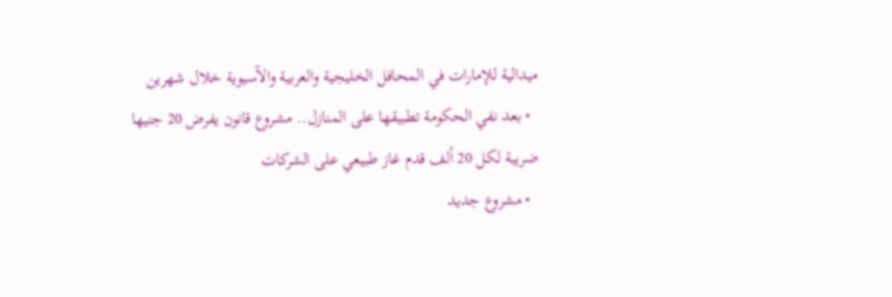ميدالية للإمارات في المحافل الخليجية والعربية والآسيوية خلال شهرين
  • بعد نفي الحكومة تطبيقها على المنازل.. مشروع قانون يفرض 20 جنيها ضريبة لكل 20 ألف قدم غاز طبيعي على الشركات
  • مشروع جديد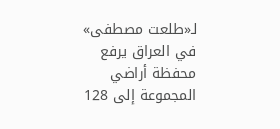لـ«طلعت مصطفى» في العراق يرفع محفظة أراضي المجموعة إلى 128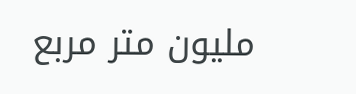مليون متر مربع